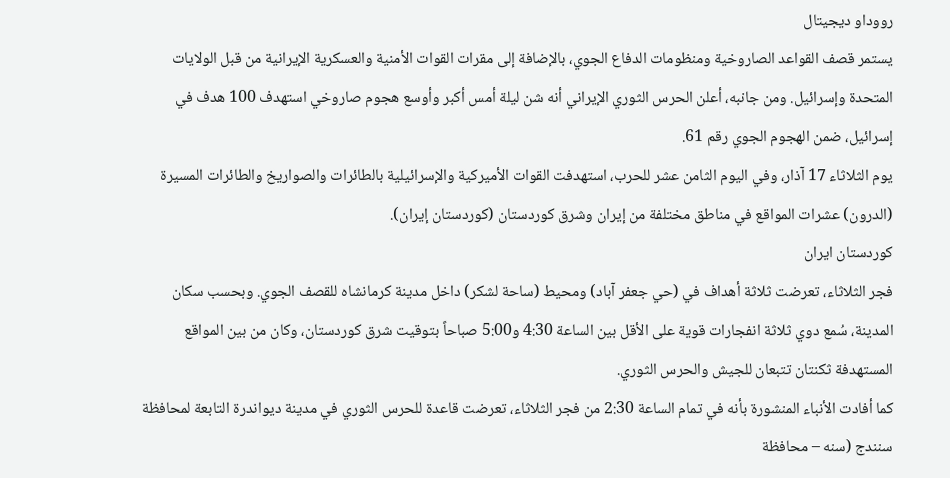رووداو ديجيتال
يستمر قصف القواعد الصاروخية ومنظومات الدفاع الجوي، بالإضافة إلى مقرات القوات الأمنية والعسكرية الإيرانية من قبل الولايات المتحدة وإسرائيل. ومن جانبه، أعلن الحرس الثوري الإيراني أنه شن ليلة أمس أكبر وأوسع هجوم صاروخي استهدف 100 هدف في إسرائيل، ضمن الهجوم الجوي رقم 61.
يوم الثلاثاء 17 آذار، وفي اليوم الثامن عشر للحرب، استهدفت القوات الأميركية والإسرائيلية بالطائرات والصواريخ والطائرات المسيرة (الدرون) عشرات المواقع في مناطق مختلفة من إيران وشرق كوردستان (كوردستان إيران).
كوردستان ايران
فجر الثلاثاء، تعرضت ثلاثة أهداف في (حي جعفر آباد) ومحيط (ساحة لشكر) داخل مدينة كرمانشاه للقصف الجوي. وبحسب سكان المدينة، سُمع دوي ثلاثة انفجارات قوية على الأقل بين الساعة 4:30 و5:00 صباحاً بتوقيت شرق كوردستان، وكان من بين المواقع المستهدفة ثكنتان تتبعان للجيش والحرس الثوري.
كما أفادت الأنباء المنشورة بأنه في تمام الساعة 2:30 من فجر الثلاثاء، تعرضت قاعدة للحرس الثوري في مدينة ديواندرة التابعة لمحافظة سنندج (سنه – محافظة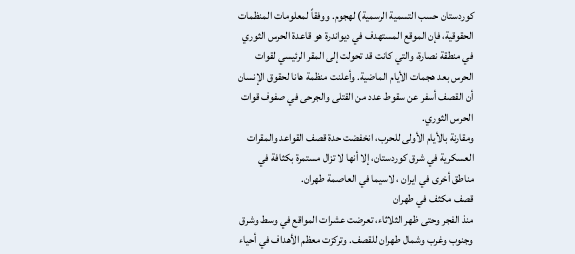كوردستان حسب التسمية الرسمية) لهجوم. ووفقاً لمعلومات المنظمات الحقوقية، فإن الموقع المستهدف في ديواندرة هو قاعدة الحرس الثوري في منطقة نصارة، والتي كانت قد تحولت إلى المقر الرئيسي لقوات الحرس بعد هجمات الأيام الماضية. وأعلنت منظمة هانا لحقوق الإنسان أن القصف أسفر عن سقوط عدد من القتلى والجرحى في صفوف قوات الحرس الثوري.
ومقارنة بالأيام الأولى للحرب، انخفضت حدة قصف القواعد والمقرات العسكرية في شرق كوردستان، إلا أنها لا تزال مستمرة بكثافة في مناطق أخرى في ايران ، لاسيما في العاصمة طهران.
قصف مكثف في طهران
منذ الفجر وحتى ظهر الثلاثاء، تعرضت عشرات المواقع في وسط وشرق وجنوب وغرب وشمال طهران للقصف. وتركزت معظم الأهداف في أحياء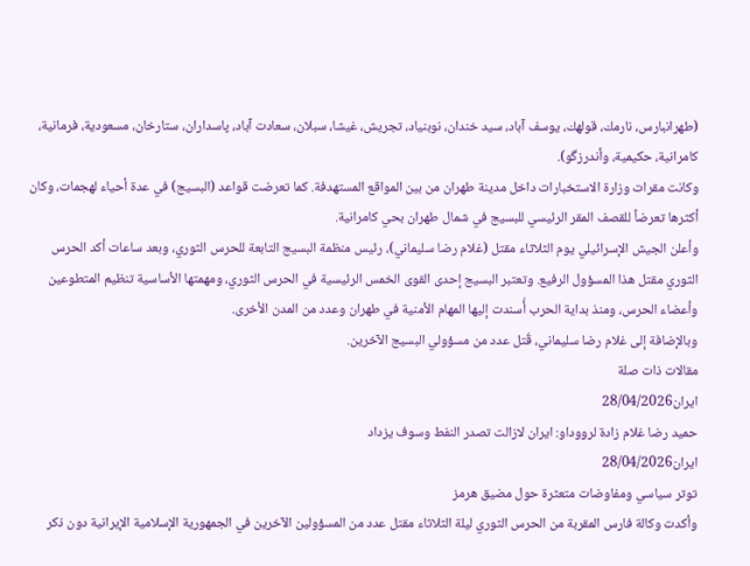(طهرانبارس، نارمك، قولهك، يوسف آباد، سيد خندان، نوبنياد، تجريش، غيشا، سبلان، سعادت آباد، پاسداران، ستارخان، مسعودية، فرمانية، كامرانية، حكيمية، وأندرزگو).
وكانت مقرات وزارة الاستخبارات داخل مدينة طهران من بين المواقع المستهدفة. كما تعرضت قواعد (البسيج) في عدة أحياء لهجمات، وكان أكثرها تعرضاً للقصف المقر الرئيسي للبسيج في شمال طهران بحي كامرانية.
وأعلن الجيش الإسرائيلي يوم الثلاثاء مقتل (غلام رضا سليماني)، رئيس منظمة البسيج التابعة للحرس الثوري، وبعد ساعات أكد الحرس الثوري مقتل هذا المسؤول الرفيع. وتعتبر البسيج إحدى القوى الخمس الرئيسية في الحرس الثوري، ومهمتها الأساسية تنظيم المتطوعين وأعضاء الحرس، ومنذ بداية الحرب أُسندت إليها المهام الأمنية في طهران وعدد من المدن الأخرى.
وبالإضافة إلى غلام رضا سليماني، قُتل عدد من مسؤولي البسيج الآخرين.
مقالات ذات صلة
ايران28/04/2026
حميد رضا غلام زادة لرووداو: ايران لازالت تصدر النفط وسوف يزداد
ايران28/04/2026
توتر سياسي ومفاوضات متعثرة حول مضيق هرمز
وأكدت وكالة فارس المقربة من الحرس الثوري ليلة الثلاثاء مقتل عدد من المسؤولين الآخرين في الجمهورية الإسلامية الإيرانية دون ذكر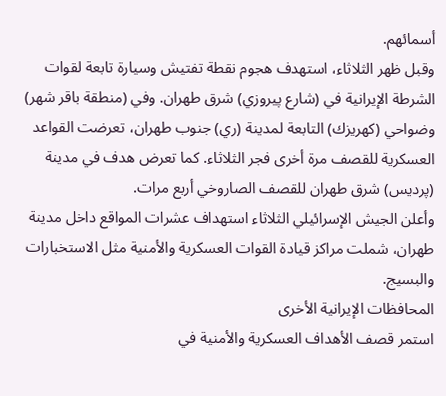أسمائهم.
وقبل ظهر الثلاثاء، استهدف هجوم نقطة تفتيش وسيارة تابعة لقوات الشرطة الإيرانية في (شارع پيروزي) شرق طهران. وفي (منطقة باقر شهر) وضواحي (كهريزك) التابعة لمدينة (ري) جنوب طهران، تعرضت القواعد العسكرية للقصف مرة أخرى فجر الثلاثاء. كما تعرض هدف في مدينة (پرديس) شرق طهران للقصف الصاروخي أربع مرات.
وأعلن الجيش الإسرائيلي الثلاثاء استهداف عشرات المواقع داخل مدينة طهران، شملت مراكز قيادة القوات العسكرية والأمنية مثل الاستخبارات والبسيج.
المحافظات الإيرانية الأخرى
استمر قصف الأهداف العسكرية والأمنية في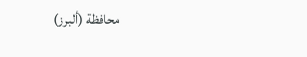محافظة (ألبرز)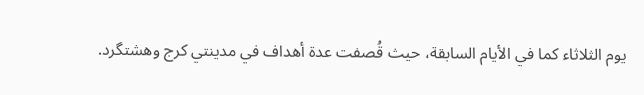يوم الثلاثاء كما في الأيام السابقة، حيث قُصفت عدة أهداف في مدينتي كرج وهشتگرد.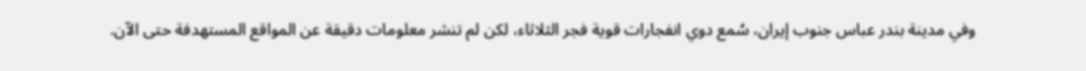وفي مدينة بندر عباس جنوب إيران، سُمع دوي انفجارات قوية فجر الثلاثاء، لكن لم تنشر معلومات دقيقة عن المواقع المستهدفة حتى الآن.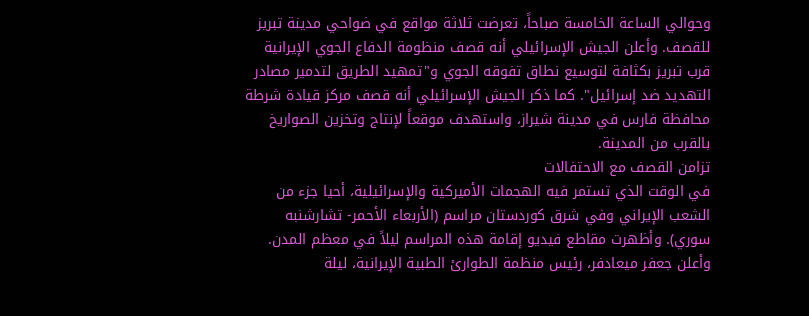وحوالي الساعة الخامسة صباحاً، تعرضت ثلاثة مواقع في ضواحي مدينة تبريز للقصف. وأعلن الجيش الإسرائيلي أنه قصف منظومة الدفاع الجوي الإيرانية قرب تبريز بكثافة لتوسيع نطاق تفوقه الجوي و"تمهيد الطريق لتدمير مصادر التهديد ضد إسرائيل". كما ذكر الجيش الإسرائيلي أنه قصف مركز قيادة شرطة محافظة فارس في مدينة شيراز، واستهدف موقعاً لإنتاج وتخزين الصواريخ بالقرب من المدينة.
تزامن القصف مع الاحتفالات
في الوقت الذي تستمر فيه الهجمات الأميركية والإسرائيلية، أحيا جزء من الشعب الإيراني وفي شرق كوردستان مراسم (الأربعاء الأحمر- تشارشنبه سوري). وأظهرت مقاطع فيديو إقامة هذه المراسم ليلاً في معظم المدن.
وأعلن جعفر ميعادفر، رئيس منظمة الطوارئ الطبية الإيرانية، ليلة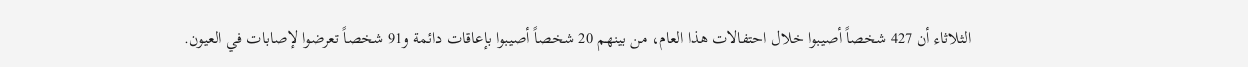الثلاثاء أن 427 شخصاً أصيبوا خلال احتفالات هذا العام، من بينهم 20 شخصاً أصيبوا بإعاقات دائمة و91 شخصاً تعرضوا لإصابات في العيون.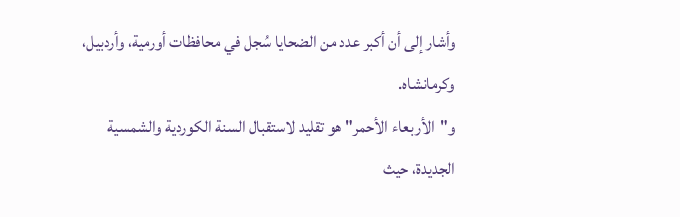وأشار إلى أن أكبر عدد من الضحايا سُجل في محافظات أورمية، وأردبيل، وكرمانشاه.
و"الأربعاء الأحمر" هو تقليد لاستقبال السنة الكوردية والشمسية الجديدة، حيث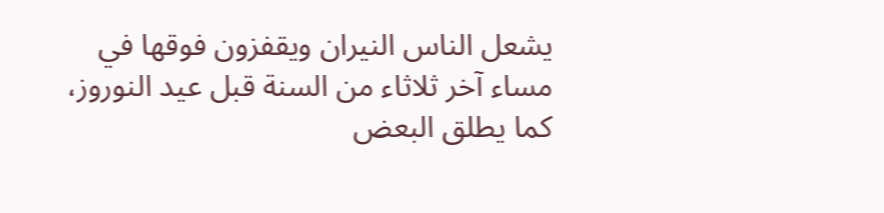يشعل الناس النيران ويقفزون فوقها في مساء آخر ثلاثاء من السنة قبل عيد النوروز، كما يطلق البعض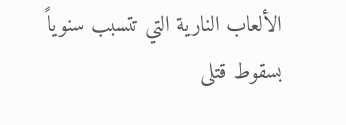الألعاب النارية التي تتسبب سنوياً بسقوط قتلى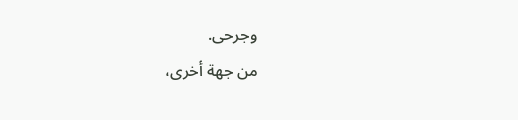وجرحى.
من جهة أخرى،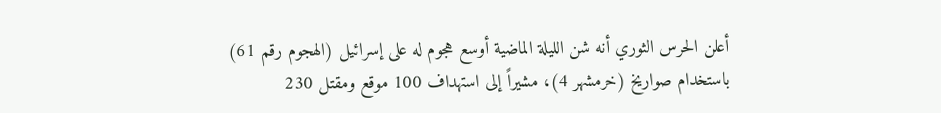أعلن الحرس الثوري أنه شن الليلة الماضية أوسع هجوم له على إسرائيل (الهجوم رقم 61) باستخدام صواريخ (خرمشهر 4)، مشيراً إلى استهداف 100 موقع ومقتل 230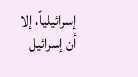إسرائيلياً، إلا أن إسرائيل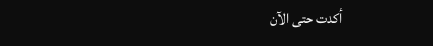أكدت حتى الآن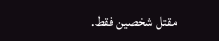مقتل شخصين فقط.